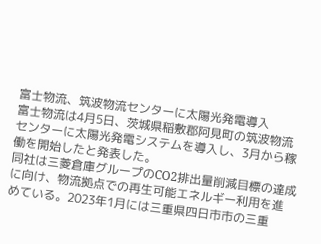富士物流、筑波物流センターに太陽光発電導入
富士物流は4月5日、茨城県稲敷郡阿見町の筑波物流センターに太陽光発電システムを導入し、3月から稼働を開始したと発表した。
同社は三菱倉庫グループのCO2排出量削減目標の達成に向け、物流拠点での再生可能エネルギー利用を進めている。2023年1月には三重県四日市市の三重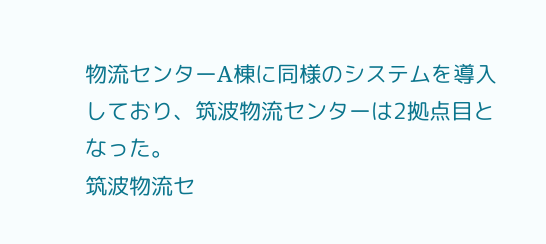物流センターA棟に同様のシステムを導入しており、筑波物流センターは2拠点目となった。
筑波物流セ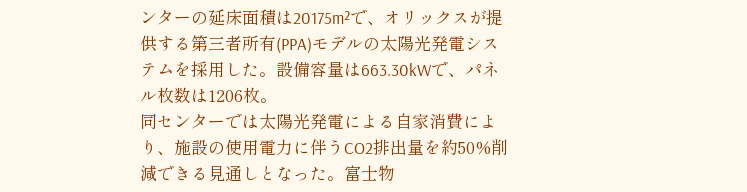ンターの延床面積は20175m²で、オリックスが提供する第三者所有(PPA)モデルの太陽光発電システムを採用した。設備容量は663.30kWで、パネル枚数は1206枚。
同センターでは太陽光発電による自家消費により、施設の使用電力に伴うCO2排出量を約50%削減できる見通しとなった。富士物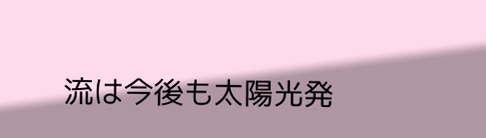流は今後も太陽光発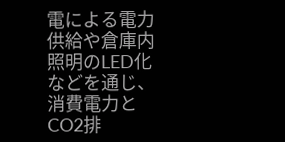電による電力供給や倉庫内照明のLED化などを通じ、消費電力とCO2排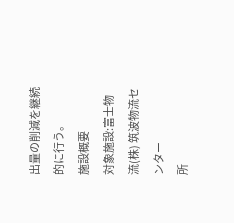出量の削減を継続的に行う。
施設概要
対象施設:富士物流(株) 筑波物流センター
所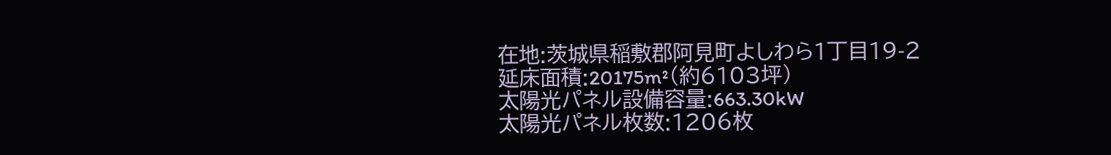在地:茨城県稲敷郡阿見町よしわら1丁目19-2
延床面積:20175m²(約6103坪)
太陽光パネル設備容量:663.30kW
太陽光パネル枚数:1206枚